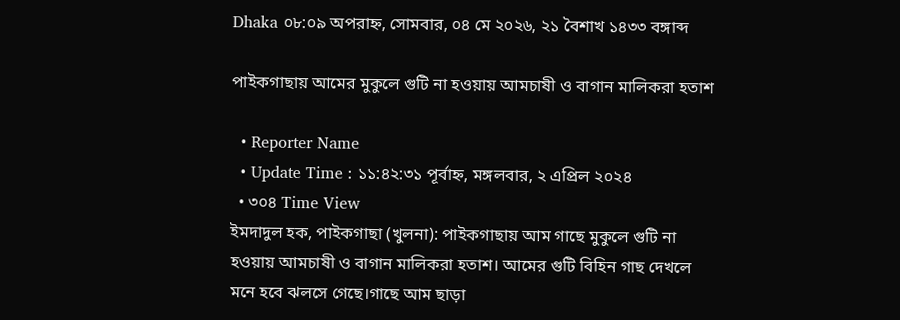Dhaka ০৮:০৯ অপরাহ্ন, সোমবার, ০৪ মে ২০২৬, ২১ বৈশাখ ১৪৩৩ বঙ্গাব্দ

পাইকগাছায় আমের মুকুলে গুটি না হওয়ায় আমচাষী ও বাগান মালিকরা হতাশ

  • Reporter Name
  • Update Time : ১১:৪২:৩১ পূর্বাহ্ন, মঙ্গলবার, ২ এপ্রিল ২০২৪
  • ৩০৪ Time View
ইমদাদুল হক, পাইকগাছা (খুলনা): পাইকগাছায় আম গাছে মুকুলে গুটি না হওয়ায় আমচাষী ও বাগান মালিকরা হতাশ। আমের গুটি বিহিন গাছ দেখলে মনে হবে ঝলসে গেছে।গাছে আম ছাড়া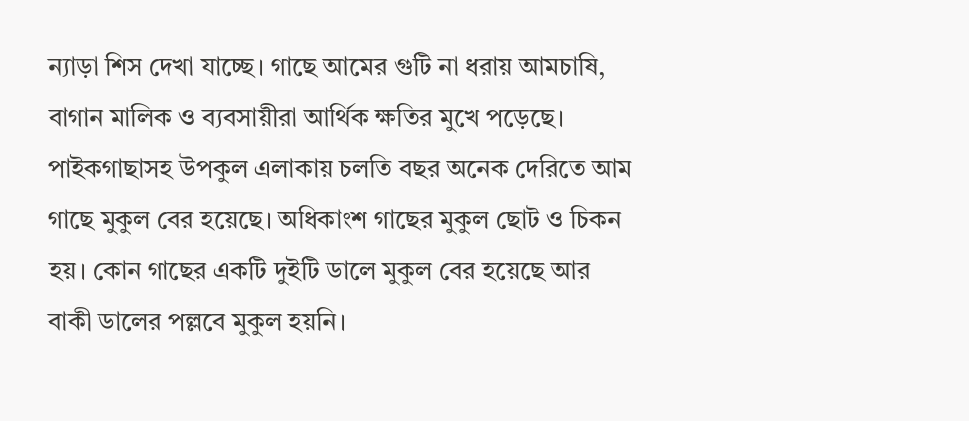ন্যাড়া শিস দেখা যাচ্ছে। গাছে আমের গুটি না ধরায় আমচাষি, বাগান মালিক ও ব্যবসায়ীরা আর্থিক ক্ষতির মুখে পড়েছে।
পাইকগাছাসহ উপকুল এলাকায় চলতি বছর অনেক দেরিতে আম গাছে মুকুল বের হয়েছে। অধিকাংশ গাছের মুকুল ছোট ও চিকন হয়। কোন গাছের একটি দুইটি ডালে মুকুল বের হয়েছে আর বাকী ডালের পল্লবে মুকুল হয়নি।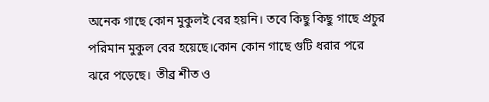অনেক গাছে কোন মুকুলই বের হয়নি। তবে কিছু কিছু গাছে প্রচুর পরিমান মুকুল বের হয়েছে।কোন কোন গাছে গুটি ধরার পরে ঝরে পড়েছে।  তীব্র শীত ও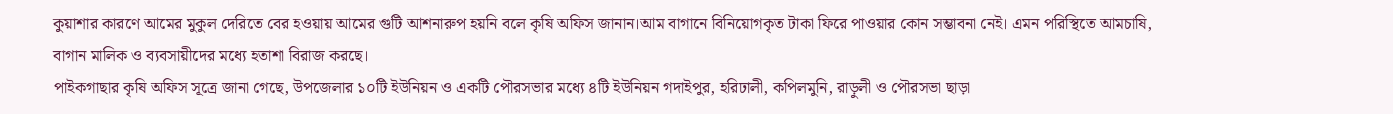কুয়াশার কারণে আমের মুকুল দেরিতে বের হওয়ায় আমের গুটি আশনারুপ হয়নি বলে কৃষি অফিস জানান।আম বাগানে বিনিয়োগকৃত টাকা ফিরে পাওয়ার কোন সম্ভাবনা নেই। এমন পরিস্থিতে আমচাষি, বাগান মালিক ও ব্যবসায়ীদের মধ্যে হতাশা বিরাজ করছে।
পাইকগাছার কৃষি অফিস সূত্রে জানা গেছে, উপজেলার ১০টি ইউনিয়ন ও একটি পৌরসভার মধ্যে ৪টি ইউনিয়ন গদাইপুর, হরিঢালী, কপিলমুনি, রাড়ুলী ও পৌরসভা ছাড়া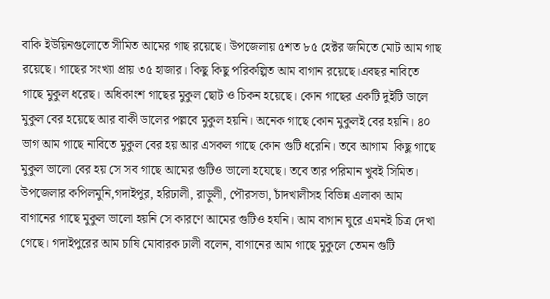বাকি ইউয়িনগুলোতে সীমিত আমের গাছ রয়েছে। উপজেলায় ৫শত ৮৫ হেক্টর জমিতে মোট আম গাছ রয়েছে। গাছের সংখ্যা প্রায় ৩৫ হাজার। কিছু কিছু পরিকল্পিত আম বাগান রয়েছে।এবছর নাবিতে গাছে মুকুল ধরেছ। অধিকাংশ গাছের মুকুল ছোট ও চিকন হয়েছে। কোন গাছের একটি দুইটি ডালে মুকুল বের হয়েছে আর বাকী ডালের পল্লবে মুকুল হয়নি। অনেক গাছে কোন মুকুলই বের হয়নি। ৪০ ভাগ আম গাছে নাবিতে মুকুল বের হয় আর এসকল গাছে কোন গুটি ধরেনি। তবে আগাম  কিছু গাছে মুকুল ভালো বের হয় সে সব গাছে আমের গুটিও ভালো হযেছে। তবে তার পরিমান খুবই সিমিত।
উপজেলার কপিলমুনি,গদাইপুর, হরিঢালী, রাড়ুলী, পৌরসভা, চাঁদখালীসহ বিভিন্ন এলাকা আম বাগানের গাছে মুকুল ভালো হয়নি সে কারণে আমের গুটিও হযনি। আম বাগান ঘুরে এমনই চিত্র দেখা গেছে। গদাইপুরের আম চাষি মোবারক ঢালী বলেন, বাগানের আম গাছে মুকুলে তেমন গুটি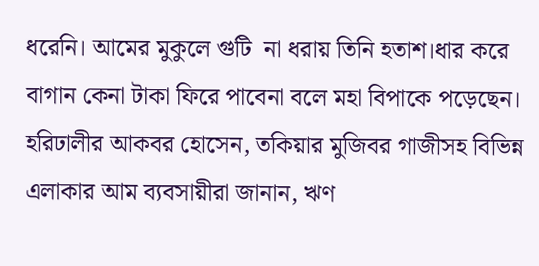ধরেনি। আমের মুকুলে গুটি  না ধরায় তিনি হতাশ।ধার করে বাগান কেনা টাকা ফিরে পাবেনা বলে মহা বিপাকে পড়েছেন। হরিঢালীর আকবর হোসেন, তকিয়ার মুজিবর গাজীসহ বিভিন্ন এলাকার আম ব্যবসায়ীরা জানান, ঋণ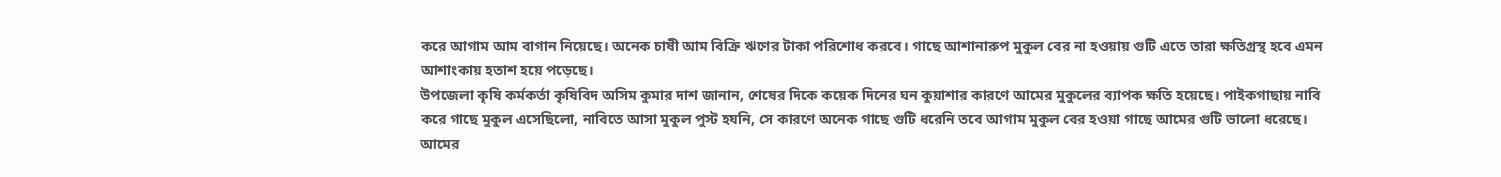করে আগাম আম বাগান নিয়েছে। অনেক চাষী আম বিক্রি ঋণের টাকা পরিশোধ করবে। গাছে আশানারুপ মুকুল বের না হওয়ায় গুটি এতে তারা ক্ষতিগ্রস্থ হবে এমন আশাংকায় হতাশ হয়ে পড়েছে।
উপজেলা কৃষি কর্মকর্তা কৃষিবিদ অসিম কুমার দাশ জানান, শেষের দিকে কয়েক দিনের ঘন কুয়াশার কারণে আমের মুকুলের ব্যাপক ক্ষতি হয়েছে। পাইকগাছায় নাবি করে গাছে মুকুল এসেছিলো, নাবিতে আসা মুকুল পুস্ট হযনি, সে কারণে অনেক গাছে গুটি ধরেনি তবে আগাম মুকুল বের হওয়া গাছে আমের গুটি ভালো ধরেছে। আমের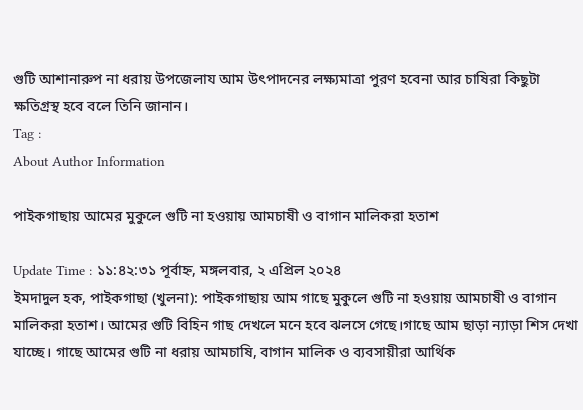গুটি আশানারুপ না ধরায় উপজেলায আম উৎপাদনের লক্ষ্যমাত্রা পুরণ হবেনা আর চাষিরা কিছুটা ক্ষতিগ্রস্থ হবে বলে তিনি জানান।
Tag :
About Author Information

পাইকগাছায় আমের মুকুলে গুটি না হওয়ায় আমচাষী ও বাগান মালিকরা হতাশ

Update Time : ১১:৪২:৩১ পূর্বাহ্ন, মঙ্গলবার, ২ এপ্রিল ২০২৪
ইমদাদুল হক, পাইকগাছা (খুলনা): পাইকগাছায় আম গাছে মুকুলে গুটি না হওয়ায় আমচাষী ও বাগান মালিকরা হতাশ। আমের গুটি বিহিন গাছ দেখলে মনে হবে ঝলসে গেছে।গাছে আম ছাড়া ন্যাড়া শিস দেখা যাচ্ছে। গাছে আমের গুটি না ধরায় আমচাষি, বাগান মালিক ও ব্যবসায়ীরা আর্থিক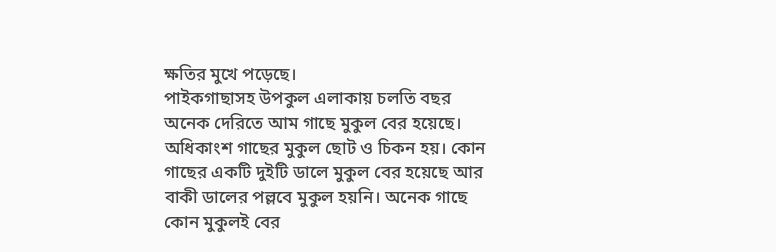ক্ষতির মুখে পড়েছে।
পাইকগাছাসহ উপকুল এলাকায় চলতি বছর অনেক দেরিতে আম গাছে মুকুল বের হয়েছে। অধিকাংশ গাছের মুকুল ছোট ও চিকন হয়। কোন গাছের একটি দুইটি ডালে মুকুল বের হয়েছে আর বাকী ডালের পল্লবে মুকুল হয়নি। অনেক গাছে কোন মুকুলই বের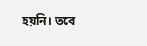হয়নি। তবে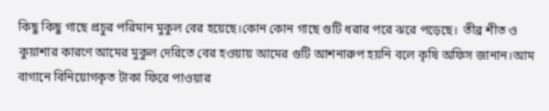কিছু কিছু গাছে প্রচুর পরিমান মুকুল বের হয়েছে।কোন কোন গাছে গুটি ধরার পরে ঝরে পড়েছে।  তীব্র শীত ও কুয়াশার কারণে আমের মুকুল দেরিতে বের হওয়ায় আমের গুটি আশনারুপ হয়নি বলে কৃষি অফিস জানান।আম বাগানে বিনিয়োগকৃত টাকা ফিরে পাওয়ার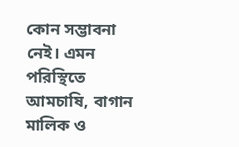কোন সম্ভাবনা নেই। এমন পরিস্থিতে আমচাষি, বাগান মালিক ও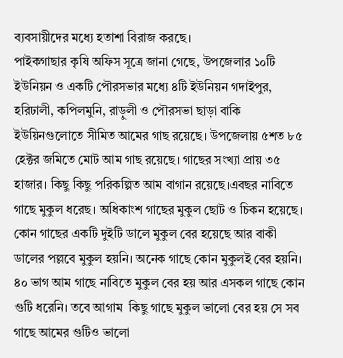ব্যবসায়ীদের মধ্যে হতাশা বিরাজ করছে।
পাইকগাছার কৃষি অফিস সূত্রে জানা গেছে, উপজেলার ১০টি ইউনিয়ন ও একটি পৌরসভার মধ্যে ৪টি ইউনিয়ন গদাইপুর, হরিঢালী, কপিলমুনি, রাড়ুলী ও পৌরসভা ছাড়া বাকি ইউয়িনগুলোতে সীমিত আমের গাছ রয়েছে। উপজেলায় ৫শত ৮৫ হেক্টর জমিতে মোট আম গাছ রয়েছে। গাছের সংখ্যা প্রায় ৩৫ হাজার। কিছু কিছু পরিকল্পিত আম বাগান রয়েছে।এবছর নাবিতে গাছে মুকুল ধরেছ। অধিকাংশ গাছের মুকুল ছোট ও চিকন হয়েছে। কোন গাছের একটি দুইটি ডালে মুকুল বের হয়েছে আর বাকী ডালের পল্লবে মুকুল হয়নি। অনেক গাছে কোন মুকুলই বের হয়নি। ৪০ ভাগ আম গাছে নাবিতে মুকুল বের হয় আর এসকল গাছে কোন গুটি ধরেনি। তবে আগাম  কিছু গাছে মুকুল ভালো বের হয় সে সব গাছে আমের গুটিও ভালো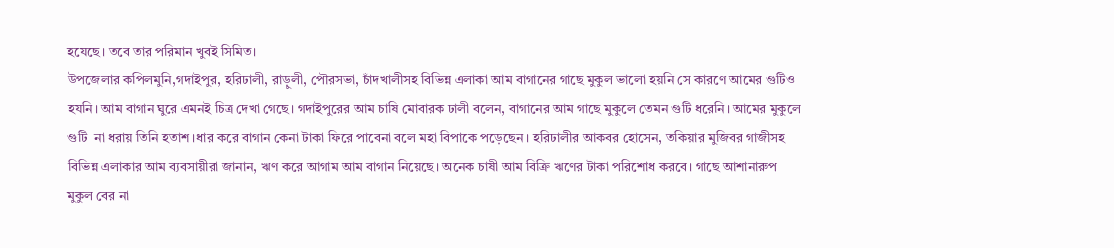হযেছে। তবে তার পরিমান খুবই সিমিত।
উপজেলার কপিলমুনি,গদাইপুর, হরিঢালী, রাড়ুলী, পৌরসভা, চাঁদখালীসহ বিভিন্ন এলাকা আম বাগানের গাছে মুকুল ভালো হয়নি সে কারণে আমের গুটিও হযনি। আম বাগান ঘুরে এমনই চিত্র দেখা গেছে। গদাইপুরের আম চাষি মোবারক ঢালী বলেন, বাগানের আম গাছে মুকুলে তেমন গুটি ধরেনি। আমের মুকুলে গুটি  না ধরায় তিনি হতাশ।ধার করে বাগান কেনা টাকা ফিরে পাবেনা বলে মহা বিপাকে পড়েছেন। হরিঢালীর আকবর হোসেন, তকিয়ার মুজিবর গাজীসহ বিভিন্ন এলাকার আম ব্যবসায়ীরা জানান, ঋণ করে আগাম আম বাগান নিয়েছে। অনেক চাষী আম বিক্রি ঋণের টাকা পরিশোধ করবে। গাছে আশানারুপ মুকুল বের না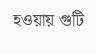হওয়ায় গুটি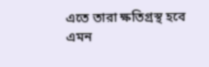এতে তারা ক্ষতিগ্রস্থ হবে এমন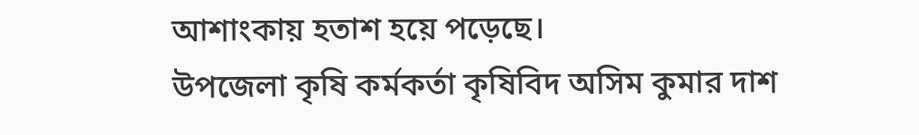আশাংকায় হতাশ হয়ে পড়েছে।
উপজেলা কৃষি কর্মকর্তা কৃষিবিদ অসিম কুমার দাশ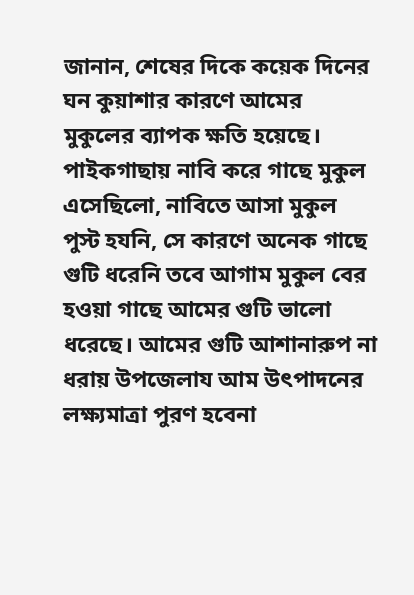জানান, শেষের দিকে কয়েক দিনের ঘন কুয়াশার কারণে আমের মুকুলের ব্যাপক ক্ষতি হয়েছে। পাইকগাছায় নাবি করে গাছে মুকুল এসেছিলো, নাবিতে আসা মুকুল পুস্ট হযনি, সে কারণে অনেক গাছে গুটি ধরেনি তবে আগাম মুকুল বের হওয়া গাছে আমের গুটি ভালো ধরেছে। আমের গুটি আশানারুপ না ধরায় উপজেলায আম উৎপাদনের লক্ষ্যমাত্রা পুরণ হবেনা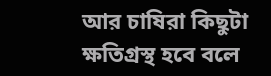আর চাষিরা কিছুটা ক্ষতিগ্রস্থ হবে বলে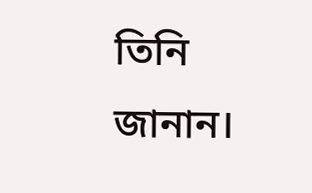তিনি জানান।